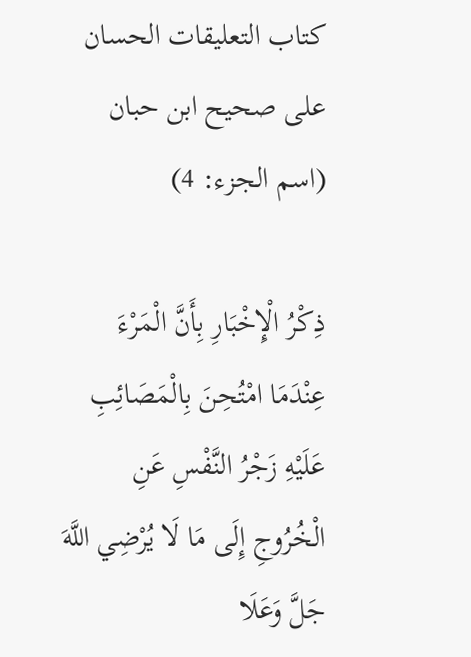كتاب التعليقات الحسان على صحيح ابن حبان (اسم الجزء: 4)

ذِكْرُ الْإِخْبَارِ بِأَنَّ الْمَرْءَ عِنْدَمَا امْتُحِنَ بِالْمَصَائِبِ عَلَيْهِ زَجْرُ النَّفْسِ عَنِ الْخُرُوجِ إِلَى مَا لَا يُرْضِي اللَّهَ جَلَّ وَعَلَا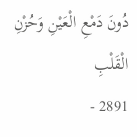دُونَ دَمْعِ الْعَيْنِ وَحُزْنِ الْقَلْبِ
2891 -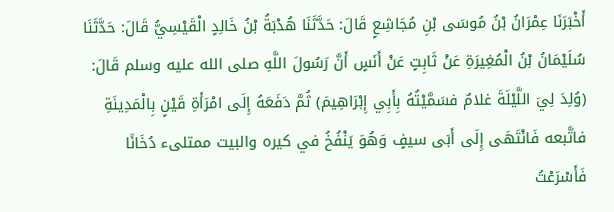أَخْبَرَنَا عِمْرَانُ بْنُ مُوسَى بْنِ مُجَاشِعٍ قَالَ: حَدَّثَنَا هُدْبَةُ بْنُ خَالِدٍ الْقَيْسِيُّ قَالَ: حَدَّثَنَا سُلَيْمَانُ بْنُ الْمُغِيرَةِ عَنْ ثَابِتٍ عَنْ أَنَسٍ أَنَّ رَسُولَ اللَّهِ صلى الله عليه وسلم قَالَ:
(وُلِدَ لِيَ اللَّيْلَةَ غلامٌ فسَمَّيْتُهُ بِأَبِي إِبْرَاهِيمَ) ثُمَّ دَفَعَهُ إِلَى امْرَأَةِ قَيْنٍ بِالْمَدِينَةِ فاتَّبعه فَانْتَهَى إِلَى أَبَى سيفٍ وَهُوَ يَنْفُخُ في كيره والبيت ممتلىء دُخَانًا فَأَسْرَعْتُ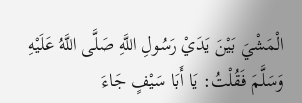الْمَشْيَ بَيْنَ يَدَيْ رَسُولِ اللَّهِ صَلَّى اللَّهُ عَلَيْهِ وَسَلَّمَ فَقُلْتُ: يَا أَبَا سَيْفٍ جَاءَ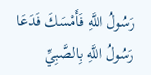رَسُولُ اللَّهِ فَأَمْسَكَ فَدَعَا رَسُولُ اللَّهِ بِالصَّبِيِّ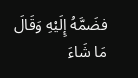فضَمَّهُ إِلَيْهِ وَقَالَ مَا شَاءَ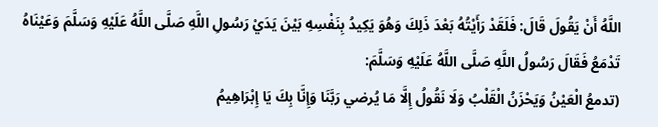اللَّهُ أَنْ يَقُولَ قَالَ: فَلَقَدْ رَأَيْتُهُ بَعْدَ ذَلِكَ وَهُوَ يَكِيدُ بِنَفْسِهِ بَيْنَ يَدَيْ رَسُولِ اللَّهِ صَلَّى اللَّهُ عَلَيْهِ وَسَلَّمَ وَعَيْنَاهُ تَدْمَعُ فَقَالَ رَسُولُ اللَّهِ صَلَّى اللَّهُ عَلَيْهِ وَسَلَّمَ:
(تدمعُ الْعَيْنُ وَيَحْزَنُ الْقَلْبُ وَلَا نَقُولُ إِلَّا مَا يُرضي رَبَّنَا وَإِنَّا بِكَ يَا إِبْرَاهِيمُ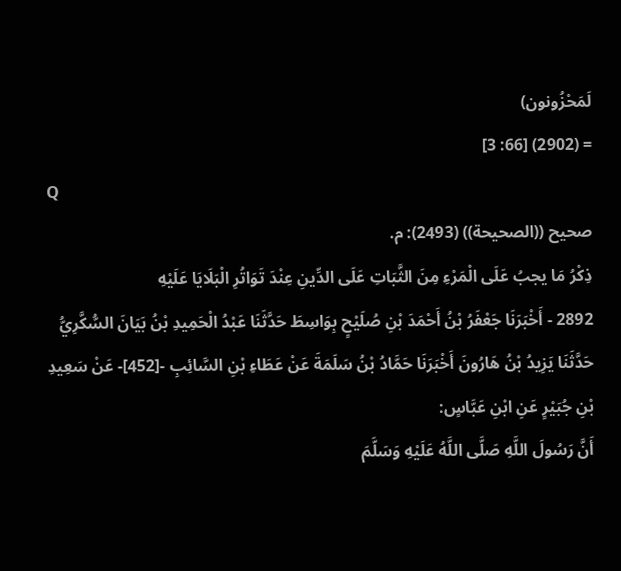لَمَحْزُونون)
= (2902) [66: 3]
Q
صحيح ((الصحيحة)) (2493): م.
ذِكْرُ مَا يجبُ عَلَى الْمَرْءِ مِنَ الثَّبَاتِ عَلَى الدِّينِ عِنْدَ تَوَاتُرِ الْبَلَايَا عَلَيْهِ
2892 - أَخْبَرَنَا جَعْفَرُ بْنُ أَحْمَدَ بْنِ صُلَيْحٍ بِوَاسِطَ حَدَّثَنَا عَبْدُ الْحَمِيدِ بْنُ بَيَانَ السُّكَّرِيُّ حَدَّثَنَا يَزِيدُ بْنُ هَارُونَ أَخْبَرَنَا حَمَّادُ بْنُ سَلَمَةَ عَنْ عَطَاءِ بْنِ السَّائِبِ -[452]- عَنْ سَعِيدِ بْنِ جُبَيْرٍ عَنِ ابْنِ عَبَّاسٍ:
أَنَّ رَسُولَ اللَّهِ صَلَّى اللَّهُ عَلَيْهِ وَسَلَّمَ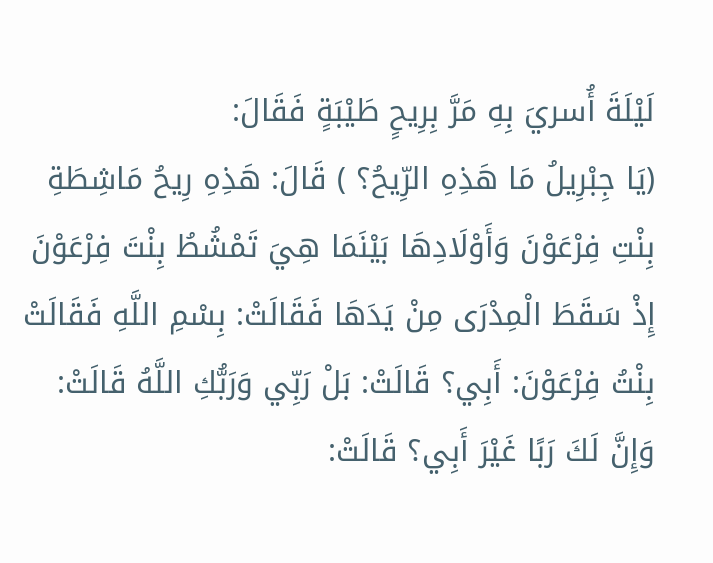لَيْلَةَ أُسريَ بِهِ مَرَّ بِرِيحٍ طَيْبَةٍ فَقَالَ:
(يَا جِبْرِيلُ مَا هَذِهِ الرِّيحُ؟ ) قَالَ: هَذِهِ رِيحُ مَاشِطَةِ بِنْتِ فِرْعَوْنَ وَأَوْلَادِهَا بَيْنَمَا هِيَ تَمْشُطُ بِنْتَ فِرْعَوْنَ إِذْ سَقَطَ الْمِدْرَى مِنْ يَدَهَا فَقَالَتْ: بِسْمِ اللَّهِ فَقَالَتْ بِنْتُ فِرْعَوْنَ: أَبِي؟ قَالَتْ: بَلْ رَبِّي وَرَبُّكِ اللَّهُ قَالَتْ: وَإِنَّ لَكَ رَبًا غَيْرَ أَبِي؟ قَالَتْ: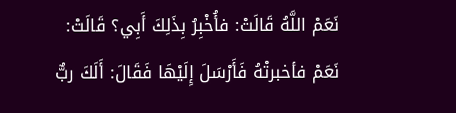نَعَمْ اللَّهُ قَالَتْ: فأُخْبِرُ بِذَلِكَ أَبِي؟ قَالَتْ: نَعَمْ فأخبرتْهُ فَأَرْسَلَ إِلَيْهَا فَقَالَ: أَلَكَ ربٌّ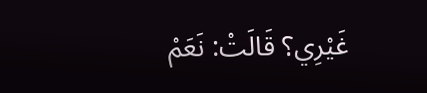غَيْرِي؟ قَالَتْ: نَعَمْ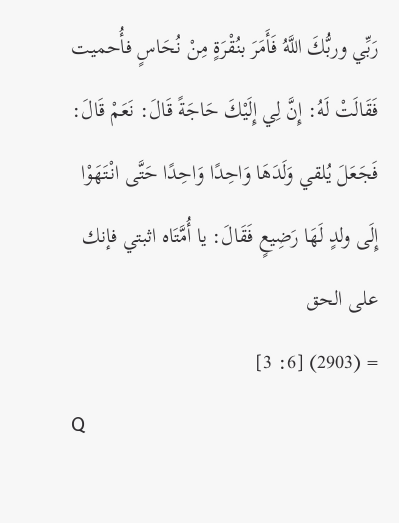رَبِّي وربُّكَ اللَّهُ فَأَمَرَ بنُقْرَةٍ مِنْ نُحَاسٍ فأُحميت فَقَالَتْ لَهُ: إِنَّ لِي إِلَيْكَ حَاجَةً قَالَ: نَعَمْ قَالَ: فَجَعَلَ يُلقي وَلَدَهَا وَاحِدًا وَاحِدًا حَتَّى انْتَهَوْا إِلَى ولدٍ لَهَا رَضِيعٍ فَقَالَ: يا أُمَّتَاه اثبتي فإنك على الحق
= (2903) [6: 3]
Q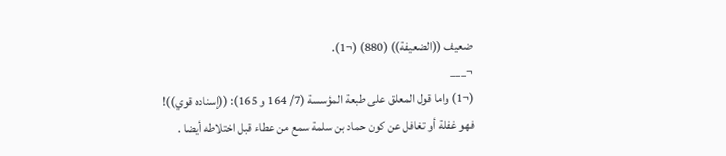ضعيف ((الضعيفة)) (880) (¬1).
¬___
(¬1) واما قول المعلق على طبعة المؤسسة (7/ 164 و 165): ((إسناده قوي))! فهو غفلة أو تغافل عن كون حماد بن سلمة سمع من عطاء قبل اختلاطه أيضا .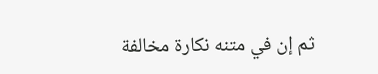ثم إن في متنه نكارة مخالفة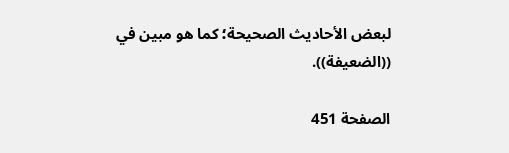لبعض الأحاديث الصحيحة؛ كما هو مبين في ((الضعيفة)).

الصفحة 451